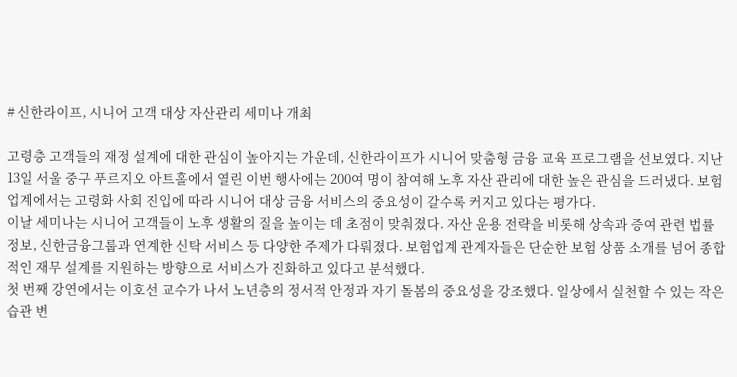# 신한라이프, 시니어 고객 대상 자산관리 세미나 개최

고령층 고객들의 재정 설계에 대한 관심이 높아지는 가운데, 신한라이프가 시니어 맞춤형 금융 교육 프로그램을 선보였다. 지난 13일 서울 중구 푸르지오 아트홀에서 열린 이번 행사에는 200여 명이 참여해 노후 자산 관리에 대한 높은 관심을 드러냈다. 보험업계에서는 고령화 사회 진입에 따라 시니어 대상 금융 서비스의 중요성이 갈수록 커지고 있다는 평가다.
이날 세미나는 시니어 고객들이 노후 생활의 질을 높이는 데 초점이 맞춰졌다. 자산 운용 전략을 비롯해 상속과 증여 관련 법률 정보, 신한금융그룹과 연계한 신탁 서비스 등 다양한 주제가 다뤄졌다. 보험업계 관계자들은 단순한 보험 상품 소개를 넘어 종합적인 재무 설계를 지원하는 방향으로 서비스가 진화하고 있다고 분석했다.
첫 번째 강연에서는 이호선 교수가 나서 노년층의 정서적 안정과 자기 돌봄의 중요성을 강조했다. 일상에서 실천할 수 있는 작은 습관 변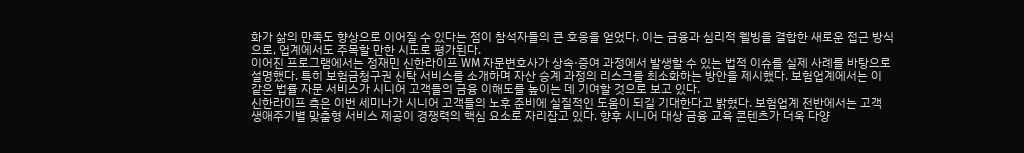화가 삶의 만족도 향상으로 이어질 수 있다는 점이 참석자들의 큰 호응을 얻었다. 이는 금융과 심리적 웰빙을 결합한 새로운 접근 방식으로, 업계에서도 주목할 만한 시도로 평가된다.
이어진 프로그램에서는 정재민 신한라이프 WM 자문변호사가 상속·증여 과정에서 발생할 수 있는 법적 이슈를 실제 사례를 바탕으로 설명했다. 특히 보험금청구권 신탁 서비스를 소개하며 자산 승계 과정의 리스크를 최소화하는 방안을 제시했다. 보험업계에서는 이 같은 법률 자문 서비스가 시니어 고객들의 금융 이해도를 높이는 데 기여할 것으로 보고 있다.
신한라이프 측은 이번 세미나가 시니어 고객들의 노후 준비에 실질적인 도움이 되길 기대한다고 밝혔다. 보험업계 전반에서는 고객 생애주기별 맞춤형 서비스 제공이 경쟁력의 핵심 요소로 자리잡고 있다. 향후 시니어 대상 금융 교육 콘텐츠가 더욱 다양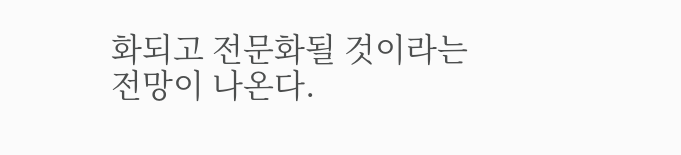화되고 전문화될 것이라는 전망이 나온다.